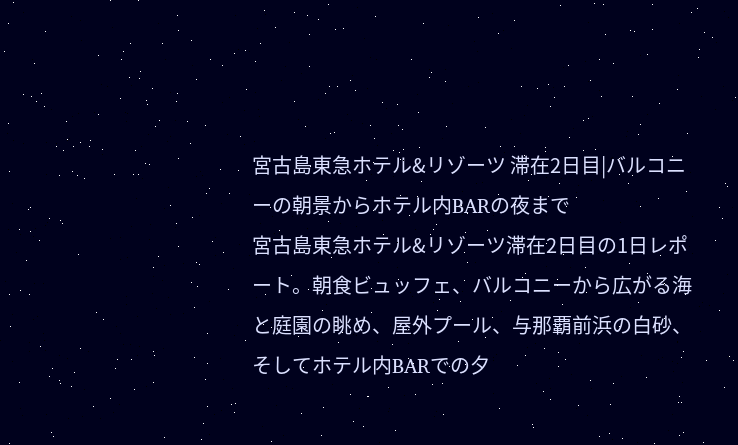宮古島東急ホテル&リゾーツ 滞在2日目|バルコニーの朝景からホテル内BARの夜まで
宮古島東急ホテル&リゾーツ滞在2日目の1日レポート。朝食ビュッフェ、バルコニーから広がる海と庭園の眺め、屋外プール、与那覇前浜の白砂、そしてホテル内BARでの夕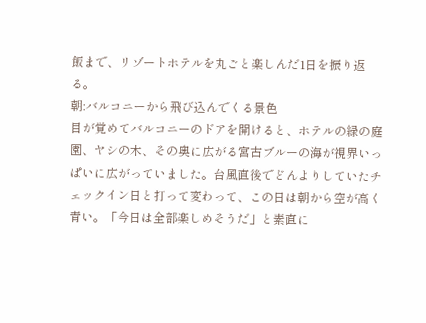飯まで、リゾートホテルを丸ごと楽しんだ1日を振り返る。
朝:バルコニーから飛び込んでくる景色
目が覚めてバルコニーのドアを開けると、ホテルの緑の庭園、ヤシの木、その奥に広がる宮古ブルーの海が視界いっぱいに広がっていました。台風直後でどんよりしていたチェックイン日と打って変わって、この日は朝から空が高く青い。「今日は全部楽しめそうだ」と素直に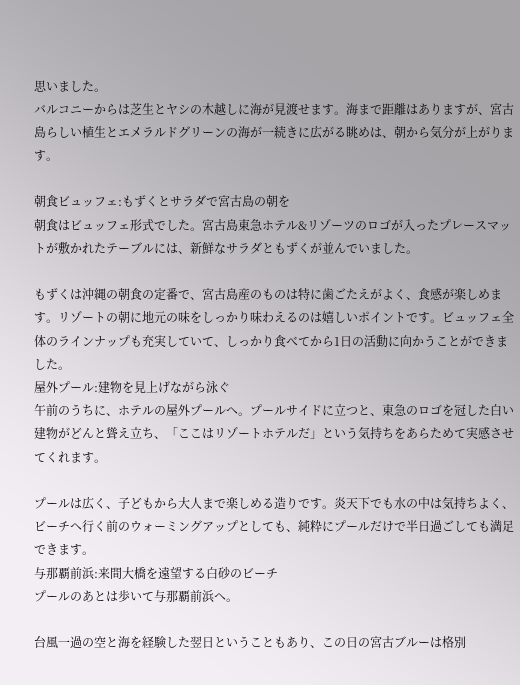思いました。
バルコニーからは芝生とヤシの木越しに海が見渡せます。海まで距離はありますが、宮古島らしい植生とエメラルドグリーンの海が一続きに広がる眺めは、朝から気分が上がります。

朝食ビュッフェ:もずくとサラダで宮古島の朝を
朝食はビュッフェ形式でした。宮古島東急ホテル&リゾーツのロゴが入ったプレースマットが敷かれたテーブルには、新鮮なサラダともずくが並んでいました。

もずくは沖縄の朝食の定番で、宮古島産のものは特に歯ごたえがよく、食感が楽しめます。リゾートの朝に地元の味をしっかり味わえるのは嬉しいポイントです。ビュッフェ全体のラインナップも充実していて、しっかり食べてから1日の活動に向かうことができました。
屋外プール:建物を見上げながら泳ぐ
午前のうちに、ホテルの屋外プールへ。プールサイドに立つと、東急のロゴを冠した白い建物がどんと聳え立ち、「ここはリゾートホテルだ」という気持ちをあらためて実感させてくれます。

プールは広く、子どもから大人まで楽しめる造りです。炎天下でも水の中は気持ちよく、ビーチへ行く前のウォーミングアップとしても、純粋にプールだけで半日過ごしても満足できます。
与那覇前浜:来間大橋を遠望する白砂のビーチ
プールのあとは歩いて与那覇前浜へ。

台風一過の空と海を経験した翌日ということもあり、この日の宮古ブルーは格別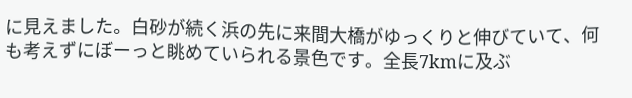に見えました。白砂が続く浜の先に来間大橋がゆっくりと伸びていて、何も考えずにぼーっと眺めていられる景色です。全長7kmに及ぶ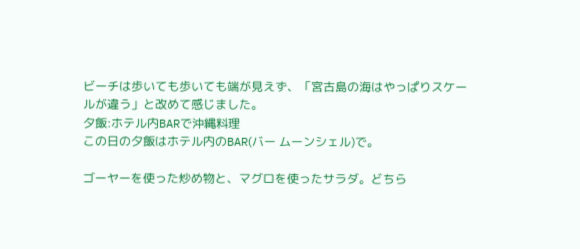ビーチは歩いても歩いても端が見えず、「宮古島の海はやっぱりスケールが違う」と改めて感じました。
夕飯:ホテル内BARで沖縄料理
この日の夕飯はホテル内のBAR(バー ムーンシェル)で。

ゴーヤーを使った炒め物と、マグロを使ったサラダ。どちら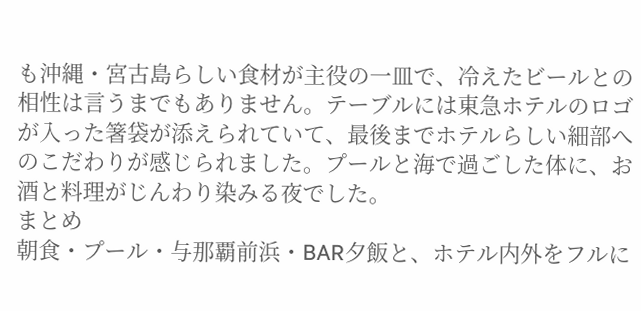も沖縄・宮古島らしい食材が主役の一皿で、冷えたビールとの相性は言うまでもありません。テーブルには東急ホテルのロゴが入った箸袋が添えられていて、最後までホテルらしい細部へのこだわりが感じられました。プールと海で過ごした体に、お酒と料理がじんわり染みる夜でした。
まとめ
朝食・プール・与那覇前浜・BAR夕飯と、ホテル内外をフルに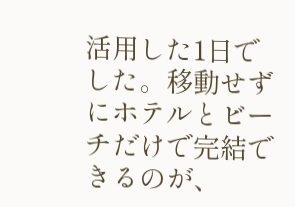活用した1日でした。移動せずにホテルとビーチだけで完結できるのが、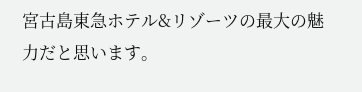宮古島東急ホテル&リゾーツの最大の魅力だと思います。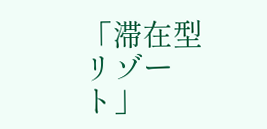「滞在型リゾート」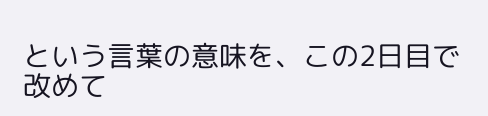という言葉の意味を、この2日目で改めて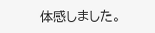体感しました。